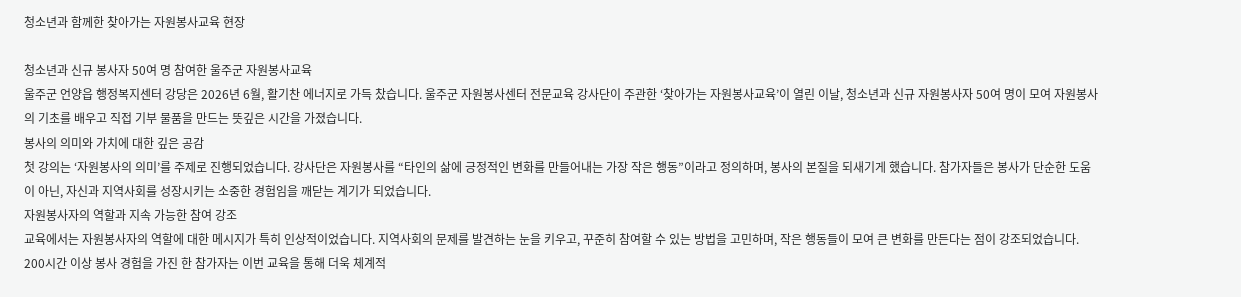청소년과 함께한 찾아가는 자원봉사교육 현장

청소년과 신규 봉사자 50여 명 참여한 울주군 자원봉사교육
울주군 언양읍 행정복지센터 강당은 2026년 6월, 활기찬 에너지로 가득 찼습니다. 울주군 자원봉사센터 전문교육 강사단이 주관한 ‘찾아가는 자원봉사교육’이 열린 이날, 청소년과 신규 자원봉사자 50여 명이 모여 자원봉사의 기초를 배우고 직접 기부 물품을 만드는 뜻깊은 시간을 가졌습니다.
봉사의 의미와 가치에 대한 깊은 공감
첫 강의는 ‘자원봉사의 의미’를 주제로 진행되었습니다. 강사단은 자원봉사를 “타인의 삶에 긍정적인 변화를 만들어내는 가장 작은 행동”이라고 정의하며, 봉사의 본질을 되새기게 했습니다. 참가자들은 봉사가 단순한 도움이 아닌, 자신과 지역사회를 성장시키는 소중한 경험임을 깨닫는 계기가 되었습니다.
자원봉사자의 역할과 지속 가능한 참여 강조
교육에서는 자원봉사자의 역할에 대한 메시지가 특히 인상적이었습니다. 지역사회의 문제를 발견하는 눈을 키우고, 꾸준히 참여할 수 있는 방법을 고민하며, 작은 행동들이 모여 큰 변화를 만든다는 점이 강조되었습니다. 200시간 이상 봉사 경험을 가진 한 참가자는 이번 교육을 통해 더욱 체계적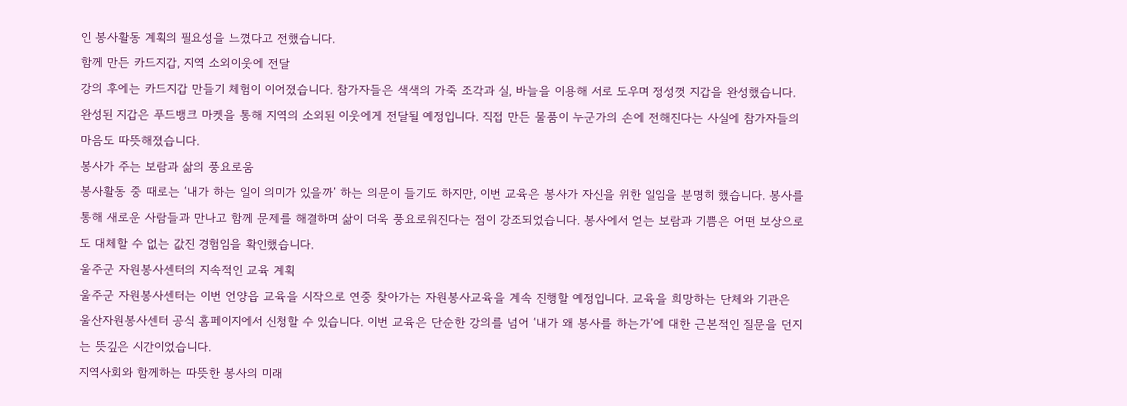인 봉사활동 계획의 필요성을 느꼈다고 전했습니다.
함께 만든 카드지갑, 지역 소외이웃에 전달
강의 후에는 카드지갑 만들기 체험이 이어졌습니다. 참가자들은 색색의 가죽 조각과 실, 바늘을 이용해 서로 도우며 정성껏 지갑을 완성했습니다. 완성된 지갑은 푸드뱅크 마켓을 통해 지역의 소외된 이웃에게 전달될 예정입니다. 직접 만든 물품이 누군가의 손에 전해진다는 사실에 참가자들의 마음도 따뜻해졌습니다.
봉사가 주는 보람과 삶의 풍요로움
봉사활동 중 때로는 ‘내가 하는 일이 의미가 있을까’ 하는 의문이 들기도 하지만, 이번 교육은 봉사가 자신을 위한 일임을 분명히 했습니다. 봉사를 통해 새로운 사람들과 만나고 함께 문제를 해결하며 삶이 더욱 풍요로워진다는 점이 강조되었습니다. 봉사에서 얻는 보람과 기쁨은 어떤 보상으로도 대체할 수 없는 값진 경험임을 확인했습니다.
울주군 자원봉사센터의 지속적인 교육 계획
울주군 자원봉사센터는 이번 언양읍 교육을 시작으로 연중 찾아가는 자원봉사교육을 계속 진행할 예정입니다. 교육을 희망하는 단체와 기관은 울산자원봉사센터 공식 홈페이지에서 신청할 수 있습니다. 이번 교육은 단순한 강의를 넘어 ‘내가 왜 봉사를 하는가’에 대한 근본적인 질문을 던지는 뜻깊은 시간이었습니다.
지역사회와 함께하는 따뜻한 봉사의 미래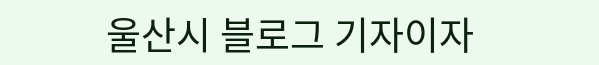울산시 블로그 기자이자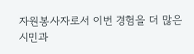자원봉사자로서 이번 경험을 더 많은 시민과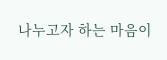나누고자 하는 마음이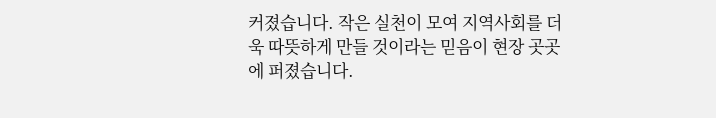커졌습니다. 작은 실천이 모여 지역사회를 더욱 따뜻하게 만들 것이라는 믿음이 현장 곳곳에 퍼졌습니다.